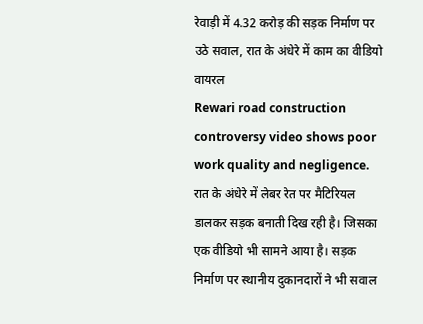रेवाड़ी में 4.32 करोड़ की सड़क निर्माण पर उठे सवाल, रात के अंधेरे में काम का वीडियो वायरल
Rewari road construction controversy video shows poor work quality and negligence. रात के अंधेरे में लेबर रेत पर मैटिरियल डालकर सड़क बनाती दिख रही है। जिसका एक वीडियो भी सामने आया है। सड़क निर्माण पर स्थानीय दुकानदारों ने भी सवाल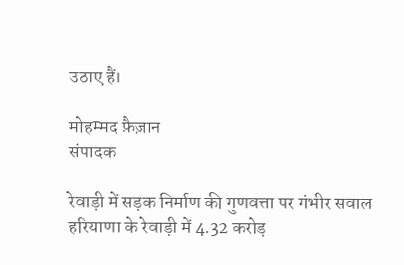उठाए हैं।

मोहम्मद फ़ैज़ान
संपादक

रेवाड़ी में सड़क निर्माण की गुणवत्ता पर गंभीर सवाल
हरियाणा के रेवाड़ी में 4.32 करोड़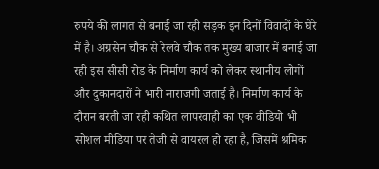रुपये की लागत से बनाई जा रही सड़क इन दिनों विवादों के घेरे में है। अग्रसेन चौक से रेलवे चौक तक मुख्य बाजार में बनाई जा रही इस सीसी रोड के निर्माण कार्य को लेकर स्थानीय लोगों और दुकानदारों ने भारी नाराजगी जताई है। निर्माण कार्य के दौरान बरती जा रही कथित लापरवाही का एक वीडियो भी सोशल मीडिया पर तेजी से वायरल हो रहा है, जिसमें श्रमिक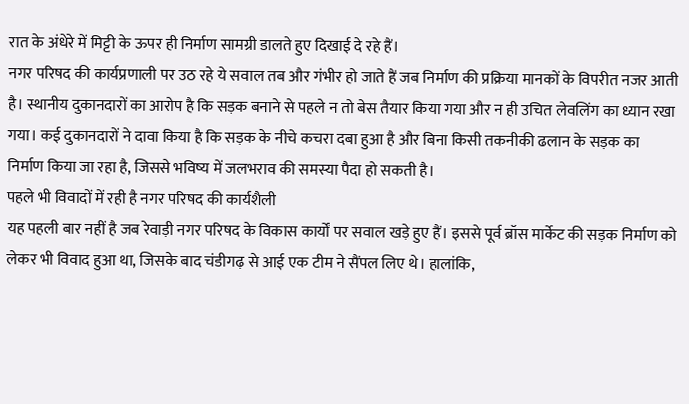रात के अंधेरे में मिट्टी के ऊपर ही निर्माण सामग्री डालते हुए दिखाई दे रहे हैं।
नगर परिषद की कार्यप्रणाली पर उठ रहे ये सवाल तब और गंभीर हो जाते हैं जब निर्माण की प्रक्रिया मानकों के विपरीत नजर आती है। स्थानीय दुकानदारों का आरोप है कि सड़क बनाने से पहले न तो बेस तैयार किया गया और न ही उचित लेवलिंग का ध्यान रखा गया। कई दुकानदारों ने दावा किया है कि सड़क के नीचे कचरा दबा हुआ है और बिना किसी तकनीकी ढलान के सड़क का निर्माण किया जा रहा है, जिससे भविष्य में जलभराव की समस्या पैदा हो सकती है।
पहले भी विवादों में रही है नगर परिषद की कार्यशैली
यह पहली बार नहीं है जब रेवाड़ी नगर परिषद के विकास कार्यों पर सवाल खड़े हुए हैं। इससे पूर्व ब्रॉस मार्केट की सड़क निर्माण को लेकर भी विवाद हुआ था, जिसके बाद चंडीगढ़ से आई एक टीम ने सैंपल लिए थे। हालांकि,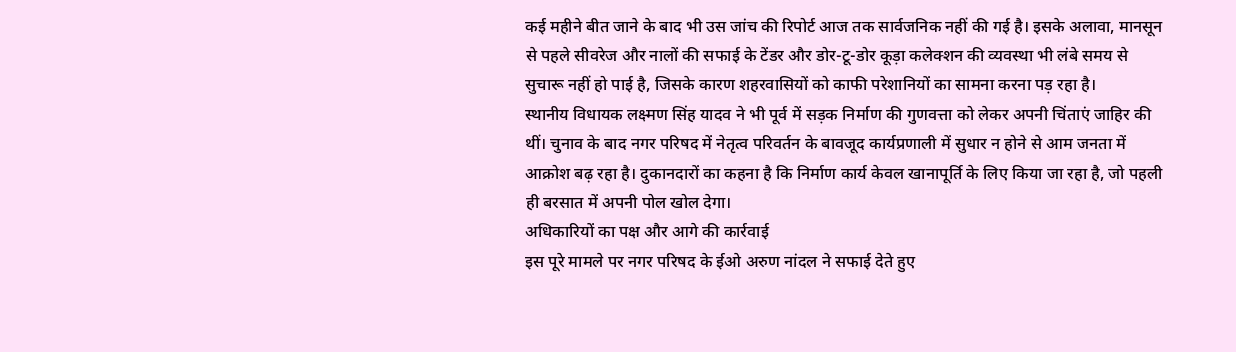कई महीने बीत जाने के बाद भी उस जांच की रिपोर्ट आज तक सार्वजनिक नहीं की गई है। इसके अलावा, मानसून से पहले सीवरेज और नालों की सफाई के टेंडर और डोर-टू-डोर कूड़ा कलेक्शन की व्यवस्था भी लंबे समय से सुचारू नहीं हो पाई है, जिसके कारण शहरवासियों को काफी परेशानियों का सामना करना पड़ रहा है।
स्थानीय विधायक लक्ष्मण सिंह यादव ने भी पूर्व में सड़क निर्माण की गुणवत्ता को लेकर अपनी चिंताएं जाहिर की थीं। चुनाव के बाद नगर परिषद में नेतृत्व परिवर्तन के बावजूद कार्यप्रणाली में सुधार न होने से आम जनता में आक्रोश बढ़ रहा है। दुकानदारों का कहना है कि निर्माण कार्य केवल खानापूर्ति के लिए किया जा रहा है, जो पहली ही बरसात में अपनी पोल खोल देगा।
अधिकारियों का पक्ष और आगे की कार्रवाई
इस पूरे मामले पर नगर परिषद के ईओ अरुण नांदल ने सफाई देते हुए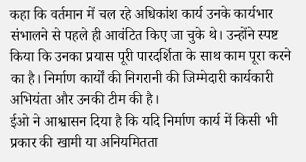कहा कि वर्तमान में चल रहे अधिकांश कार्य उनके कार्यभार संभालने से पहले ही आवंटित किए जा चुके थे। उन्होंने स्पष्ट किया कि उनका प्रयास पूरी पारदर्शिता के साथ काम पूरा करने का है। निर्माण कार्यों की निगरानी की जिम्मेदारी कार्यकारी अभियंता और उनकी टीम की है।
ईओ ने आश्वासन दिया है कि यदि निर्माण कार्य में किसी भी प्रकार की खामी या अनियमितता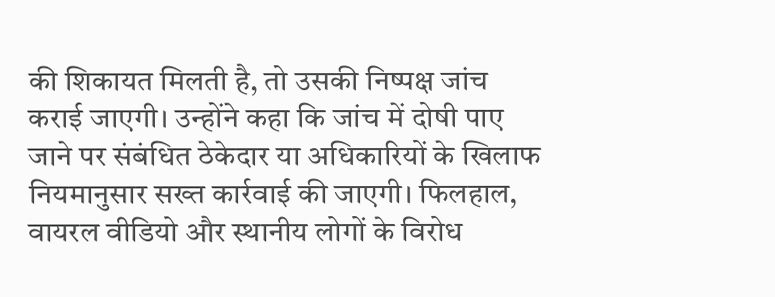की शिकायत मिलती है, तो उसकी निष्पक्ष जांच कराई जाएगी। उन्होंने कहा कि जांच में दोषी पाए जाने पर संबंधित ठेकेदार या अधिकारियों के खिलाफ नियमानुसार सख्त कार्रवाई की जाएगी। फिलहाल, वायरल वीडियो और स्थानीय लोगों के विरोध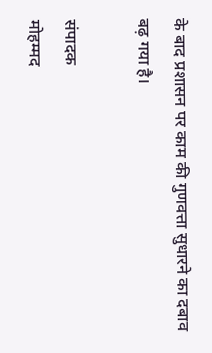के बाद प्रशासन पर काम की गुणवत्ता सुधारने का दबाव बढ़ गया है।

संपादक
मोहम्मद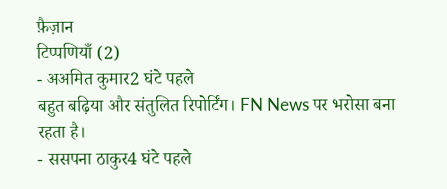फ़ैज़ान
टिप्पणियाँ (2)
- अअमित कुमार2 घंटे पहले
बहुत बढ़िया और संतुलित रिपोर्टिंग। FN News पर भरोसा बना रहता है।
- ससपना ठाकुर4 घंटे पहले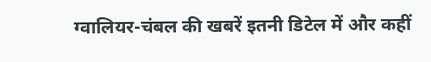ग्वालियर-चंबल की खबरें इतनी डिटेल में और कहीं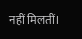नहीं मिलतीं।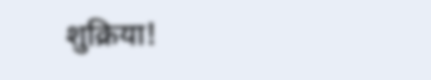शुक्रिया!